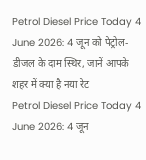Petrol Diesel Price Today 4 June 2026: 4 जून को पेट्रोल-डीजल के दाम स्थिर, जानें आपके शहर में क्या है नया रेट
Petrol Diesel Price Today 4 June 2026: 4 जून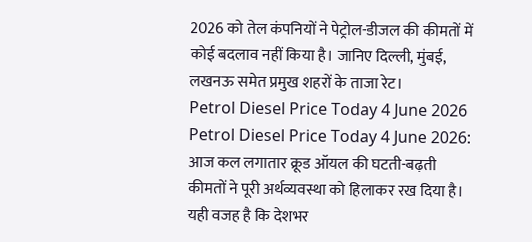2026 को तेल कंपनियों ने पेट्रोल-डीजल की कीमतों में कोई बदलाव नहीं किया है। जानिए दिल्ली, मुंबई, लखनऊ समेत प्रमुख शहरों के ताजा रेट।
Petrol Diesel Price Today 4 June 2026
Petrol Diesel Price Today 4 June 2026: आज कल लगातार क्रूड ऑयल की घटती-बढ़ती कीमतों ने पूरी अर्थव्यवस्था को हिलाकर रख दिया है। यही वजह है कि देशभर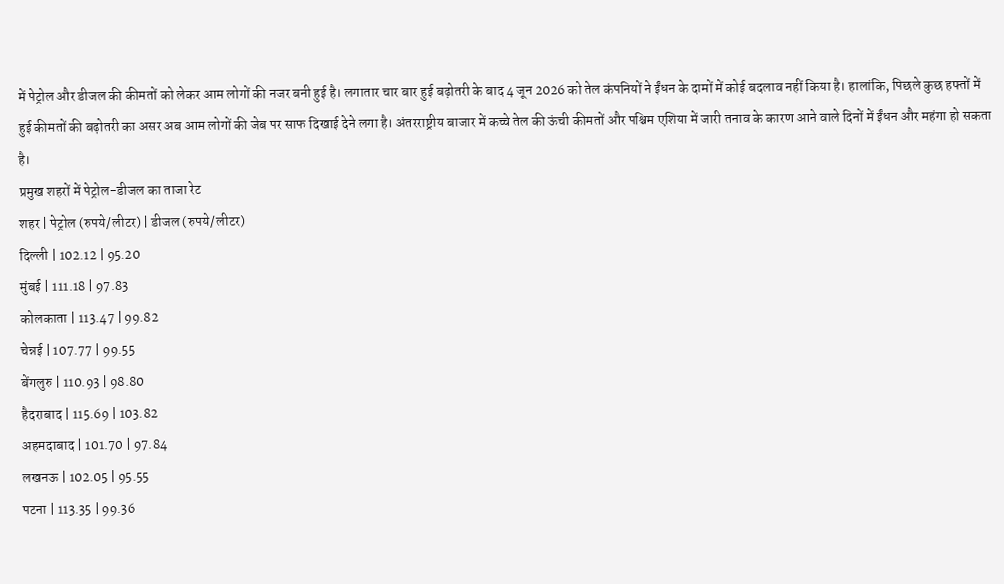में पेट्रोल और डीजल की कीमतों को लेकर आम लोगों की नजर बनी हुई है। लगातार चार बार हुई बढ़ोतरी के बाद 4 जून 2026 को तेल कंपनियों ने ईंधन के दामों में कोई बदलाव नहीं किया है। हालांकि, पिछले कुछ हफ्तों में हुई कीमतों की बढ़ोतरी का असर अब आम लोगों की जेब पर साफ दिखाई देने लगा है। अंतरराष्ट्रीय बाजार में कच्चे तेल की ऊंची कीमतों और पश्चिम एशिया में जारी तनाव के कारण आने वाले दिनों में ईंधन और महंगा हो सकता है।
प्रमुख शहरों में पेट्रोल-डीजल का ताजा रेट
शहर | पेट्रोल (रुपये/लीटर) | डीजल (रुपये/लीटर)
दिल्ली | 102.12 | 95.20
मुंबई | 111.18 | 97.83
कोलकाता | 113.47 | 99.82
चेन्नई | 107.77 | 99.55
बेंगलुरु | 110.93 | 98.80
हैदराबाद | 115.69 | 103.82
अहमदाबाद | 101.70 | 97.84
लखनऊ | 102.05 | 95.55
पटना | 113.35 | 99.36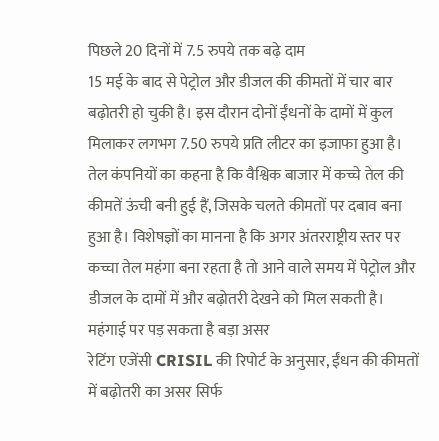पिछले 20 दिनों में 7.5 रुपये तक बढ़े दाम
15 मई के बाद से पेट्रोल और डीजल की कीमतों में चार बार बढ़ोतरी हो चुकी है। इस दौरान दोनों ईंधनों के दामों में कुल मिलाकर लगभग 7.50 रुपये प्रति लीटर का इजाफा हुआ है। तेल कंपनियों का कहना है कि वैश्विक बाजार में कच्चे तेल की कीमतें ऊंची बनी हुई हैं, जिसके चलते कीमतों पर दबाव बना हुआ है। विशेषज्ञों का मानना है कि अगर अंतरराष्ट्रीय स्तर पर कच्चा तेल महंगा बना रहता है तो आने वाले समय में पेट्रोल और डीजल के दामों में और बढ़ोतरी देखने को मिल सकती है।
महंगाई पर पड़ सकता है बड़ा असर
रेटिंग एजेंसी CRISIL की रिपोर्ट के अनुसार, ईंधन की कीमतों में बढ़ोतरी का असर सिर्फ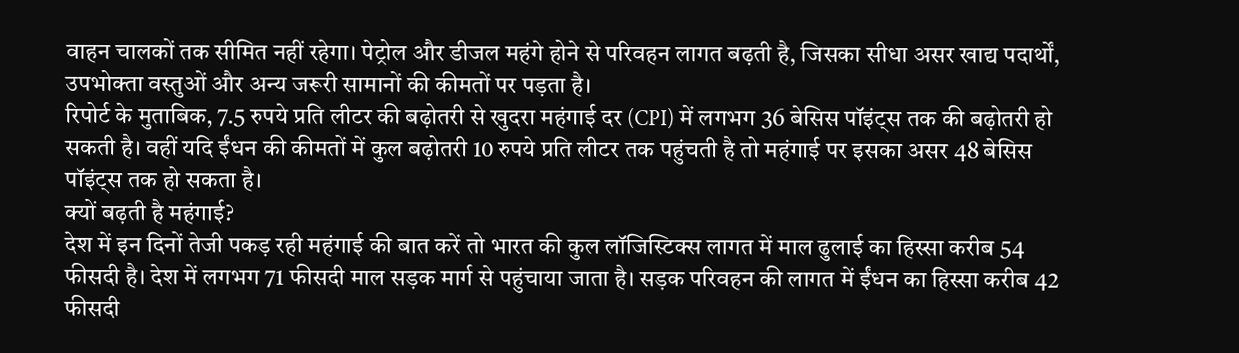वाहन चालकों तक सीमित नहीं रहेगा। पेट्रोल और डीजल महंगे होने से परिवहन लागत बढ़ती है, जिसका सीधा असर खाद्य पदार्थों, उपभोक्ता वस्तुओं और अन्य जरूरी सामानों की कीमतों पर पड़ता है।
रिपोर्ट के मुताबिक, 7.5 रुपये प्रति लीटर की बढ़ोतरी से खुदरा महंगाई दर (CPI) में लगभग 36 बेसिस पॉइंट्स तक की बढ़ोतरी हो सकती है। वहीं यदि ईंधन की कीमतों में कुल बढ़ोतरी 10 रुपये प्रति लीटर तक पहुंचती है तो महंगाई पर इसका असर 48 बेसिस पॉइंट्स तक हो सकता है।
क्यों बढ़ती है महंगाई?
देश में इन दिनों तेजी पकड़ रही महंगाई की बात करें तो भारत की कुल लॉजिस्टिक्स लागत में माल ढुलाई का हिस्सा करीब 54 फीसदी है। देश में लगभग 71 फीसदी माल सड़क मार्ग से पहुंचाया जाता है। सड़क परिवहन की लागत में ईंधन का हिस्सा करीब 42 फीसदी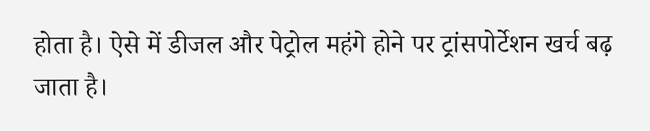होता है। ऐसे में डीजल और पेट्रोल महंगे होने पर ट्रांसपोर्टेशन खर्च बढ़ जाता है।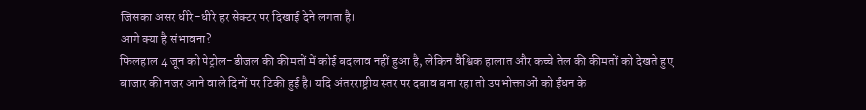जिसका असर धीरे-धीरे हर सेक्टर पर दिखाई देने लगता है।
आगे क्या है संभावना?
फिलहाल 4 जून को पेट्रोल-डीजल की कीमतों में कोई बदलाव नहीं हुआ है, लेकिन वैश्विक हालात और कच्चे तेल की कीमतों को देखते हुए बाजार की नजर आने वाले दिनों पर टिकी हुई है। यदि अंतरराष्ट्रीय स्तर पर दबाव बना रहा तो उपभोक्ताओं को ईंधन के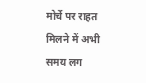मोर्चे पर राहत मिलने में अभी समय लग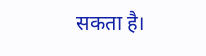सकता है।